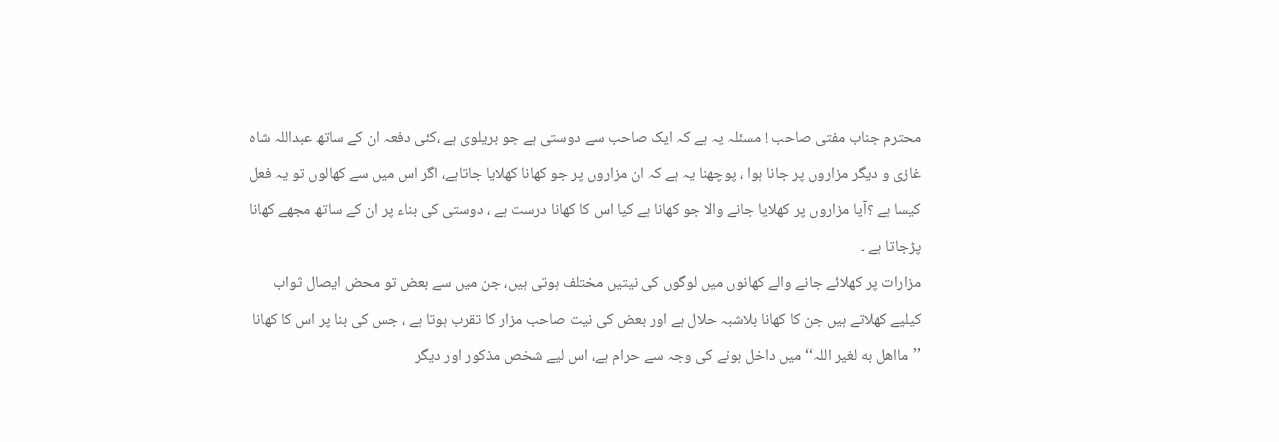محترم جناب مفتی صاحب ! مسئلہ یہ ہے کہ ایک صاحب سے دوستی ہے جو بریلوی ہے ،کئی دفعہ ان کے ساتھ عبداللہ شاہ غازی و دیگر مزاروں پر جانا ہوا ، پوچھنا یہ ہے کہ ان مزاروں پر جو کھانا کھلایا جاتاہے، اگر اس میں سے کھالوں تو یہ فعل کیسا ہے ؟آیا مزاروں پر کھلایا جانے والا جو کھانا ہے کیا اس کا کھانا درست ہے ، دوستی کی بناء پر ان کے ساتھ مجھے کھانا پڑجاتا ہے ۔
مزارات پر کھلائے جانے والے کھانوں میں لوگوں کی نیتیں مختلف ہوتی ہیں، جن میں سے بعض تو محض ایصال ثواب کیلیے کھلاتے ہیں جن کا کھانا بلاشبہ حلال ہے اور بعض کی نیت صاحب مزار کا تقرب ہوتا ہے ، جس کی بنا پر اس کا کھانا ’’مااھل به لغیر اللہ‘‘ میں داخل ہونے کی وجہ سے حرام ہے، اس لیے شخص مذکور اور دیگر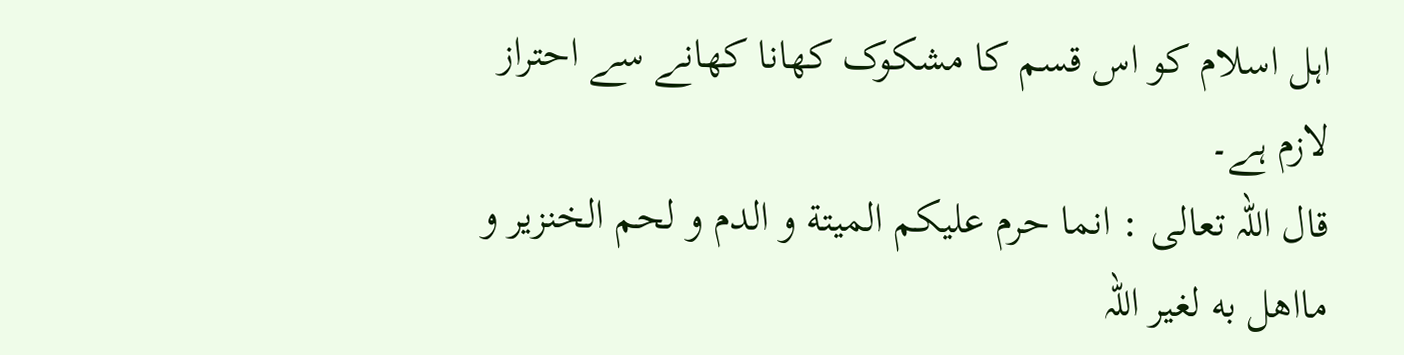اہل اسلام کو اس قسم کا مشکوک کھانا کھانے سے احتراز لازم ہے۔
قال اللہ تعالی : انما حرم علیکم المیتة و الدم و لحم الخنزیر و مااھل به لغیر اللہ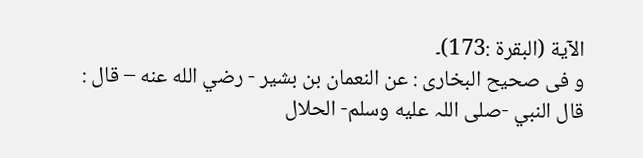الآية (البقرۃ :173)۔
و فی صحیح البخاری : عن النعمان بن بشير - رضي الله عنه – قال : قال النبي -صلی اللہ علیه وسلم- الحلال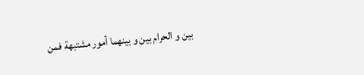بين و الحرام بين و بينهما أمور مشتبهة فمن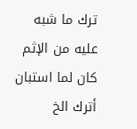ترك ما شبه عليه من الإثم كان لما استبان أترك الخ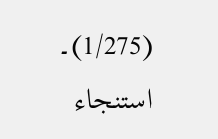(1/275)۔
استنجاء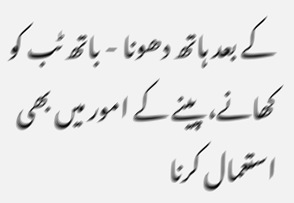کے بعد ہاتھ دھونا - باتھ ٹب کو کھانے، پینے کے امور میں بھی استعمال کرنا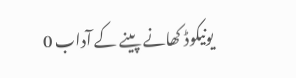یونیکوڈ کھانے پینے کے آداب 0